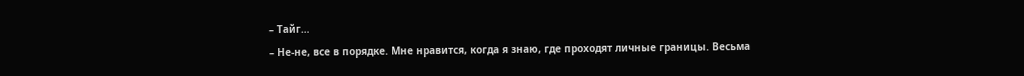– Тайг…
– Не-не, все в порядке. Мне нравится, когда я знаю, где проходят личные границы. Весьма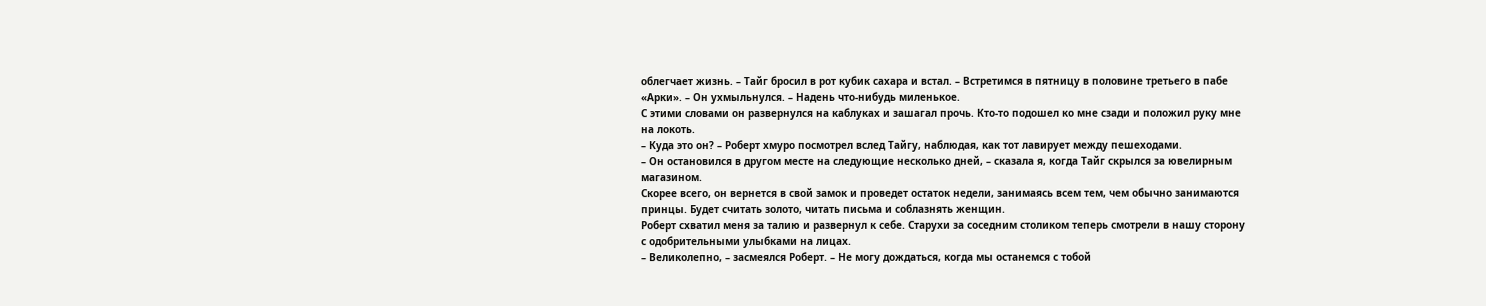облегчает жизнь. – Тайг бросил в рот кубик сахара и встал. – Встретимся в пятницу в половине третьего в пабе «Арки». – Он ухмыльнулся. – Надень что-нибудь миленькое.
С этими словами он развернулся на каблуках и зашагал прочь. Кто-то подошел ко мне сзади и положил руку мне на локоть.
– Куда это он? – Роберт хмуро посмотрел вслед Тайгу, наблюдая, как тот лавирует между пешеходами.
– Он остановился в другом месте на следующие несколько дней, – сказала я, когда Тайг скрылся за ювелирным магазином.
Скорее всего, он вернется в свой замок и проведет остаток недели, занимаясь всем тем, чем обычно занимаются принцы. Будет считать золото, читать письма и соблазнять женщин.
Роберт схватил меня за талию и развернул к себе. Старухи за соседним столиком теперь смотрели в нашу сторону с одобрительными улыбками на лицах.
– Великолепно, – засмеялся Роберт. – Не могу дождаться, когда мы останемся с тобой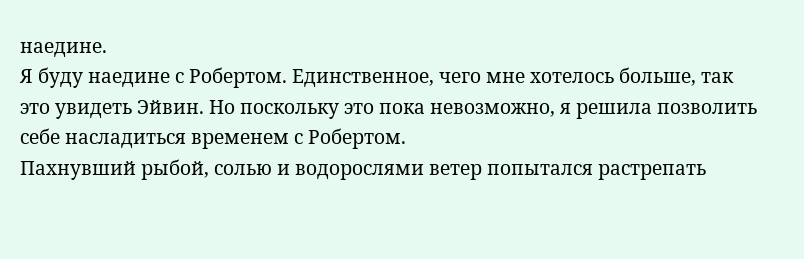наедине.
Я буду наедине с Робертом. Единственное, чего мне хотелось больше, так это увидеть Эйвин. Но поскольку это пока невозможно, я решила позволить себе насладиться временем с Робертом.
Пахнувший рыбой, солью и водорослями ветер попытался растрепать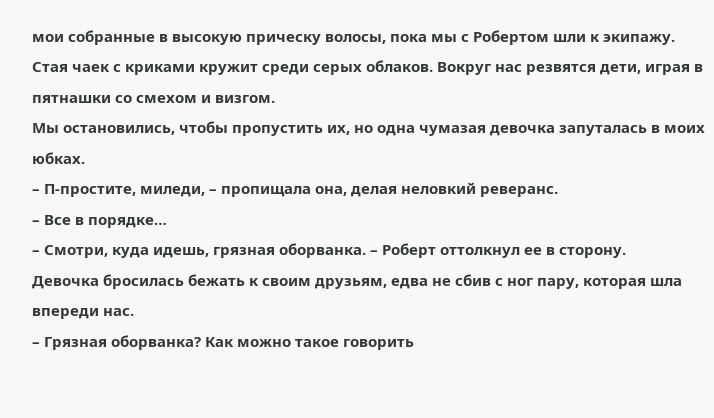мои собранные в высокую прическу волосы, пока мы с Робертом шли к экипажу.
Стая чаек с криками кружит среди серых облаков. Вокруг нас резвятся дети, играя в пятнашки со смехом и визгом.
Мы остановились, чтобы пропустить их, но одна чумазая девочка запуталась в моих юбках.
– П-простите, миледи, – пропищала она, делая неловкий реверанс.
– Все в порядке…
– Смотри, куда идешь, грязная оборванка. – Роберт оттолкнул ее в сторону.
Девочка бросилась бежать к своим друзьям, едва не сбив с ног пару, которая шла впереди нас.
– Грязная оборванка? Как можно такое говорить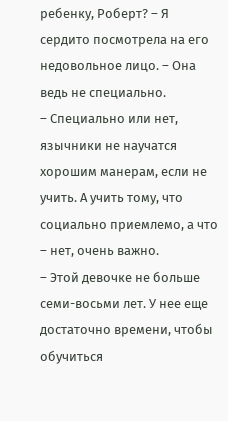ребенку, Роберт? – Я сердито посмотрела на его недовольное лицо. – Она ведь не специально.
– Специально или нет, язычники не научатся хорошим манерам, если не учить. А учить тому, что социально приемлемо, а что – нет, очень важно.
– Этой девочке не больше семи-восьми лет. У нее еще достаточно времени, чтобы обучиться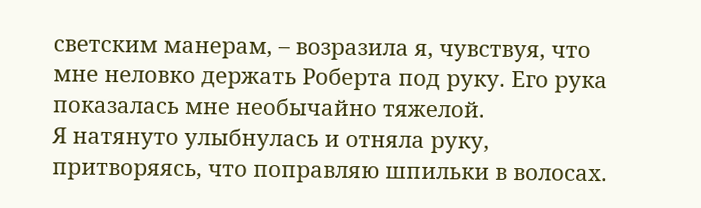светским манерам, – возразила я, чувствуя, что мне неловко держать Роберта под руку. Его рука показалась мне необычайно тяжелой.
Я натянуто улыбнулась и отняла руку, притворяясь, что поправляю шпильки в волосах.